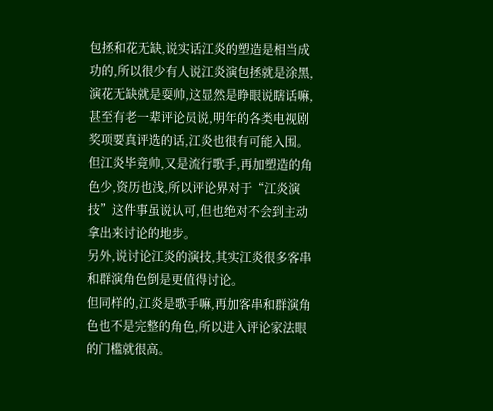包拯和花无缺,说实话江炎的塑造是相当成功的,所以很少有人说江炎演包拯就是涂黑,演花无缺就是耍帅,这显然是睁眼说瞎话嘛,甚至有老一辈评论员说,明年的各类电视剧奖项要真评选的话,江炎也很有可能入围。
但江炎毕竟帅,又是流行歌手,再加塑造的角色少,资历也浅,所以评论界对于“江炎演技”这件事虽说认可,但也绝对不会到主动拿出来讨论的地步。
另外,说讨论江炎的演技,其实江炎很多客串和群演角色倒是更值得讨论。
但同样的,江炎是歌手嘛,再加客串和群演角色也不是完整的角色,所以进入评论家法眼的门槛就很高。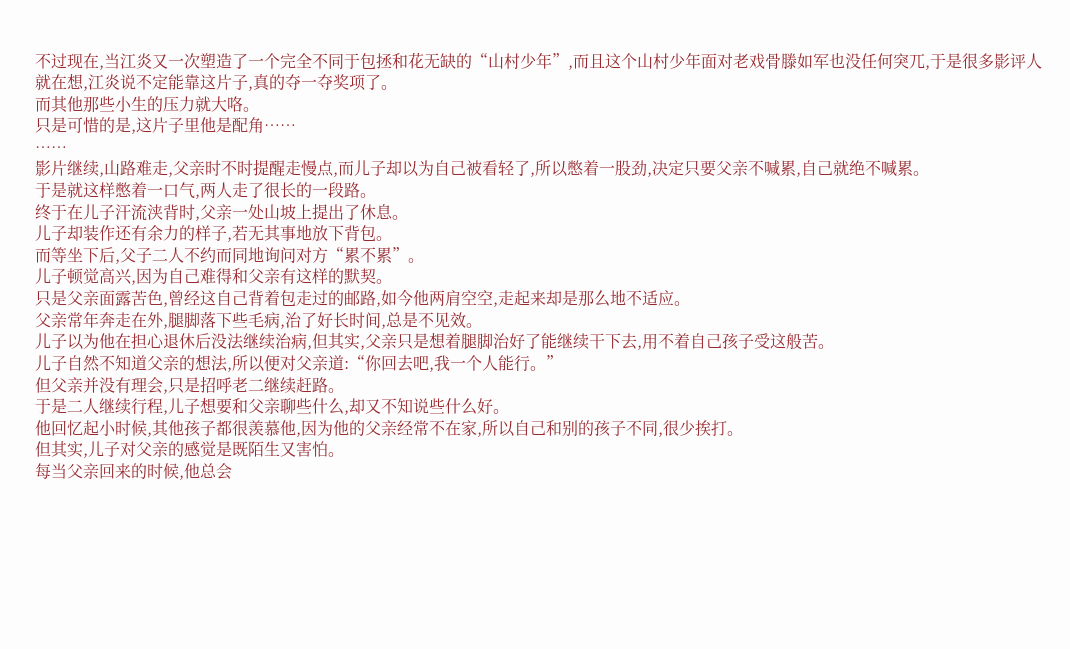不过现在,当江炎又一次塑造了一个完全不同于包拯和花无缺的“山村少年”,而且这个山村少年面对老戏骨滕如军也没任何突兀,于是很多影评人就在想,江炎说不定能靠这片子,真的夺一夺奖项了。
而其他那些小生的压力就大咯。
只是可惜的是,这片子里他是配角……
……
影片继续,山路难走,父亲时不时提醒走慢点,而儿子却以为自己被看轻了,所以憋着一股劲,决定只要父亲不喊累,自己就绝不喊累。
于是就这样憋着一口气,两人走了很长的一段路。
终于在儿子汗流浃背时,父亲一处山坡上提出了休息。
儿子却装作还有余力的样子,若无其事地放下背包。
而等坐下后,父子二人不约而同地询问对方“累不累”。
儿子顿觉高兴,因为自己难得和父亲有这样的默契。
只是父亲面露苦色,曾经这自己背着包走过的邮路,如今他两肩空空,走起来却是那么地不适应。
父亲常年奔走在外,腿脚落下些毛病,治了好长时间,总是不见效。
儿子以为他在担心退休后没法继续治病,但其实,父亲只是想着腿脚治好了能继续干下去,用不着自己孩子受这般苦。
儿子自然不知道父亲的想法,所以便对父亲道:“你回去吧,我一个人能行。”
但父亲并没有理会,只是招呼老二继续赶路。
于是二人继续行程,儿子想要和父亲聊些什么,却又不知说些什么好。
他回忆起小时候,其他孩子都很羡慕他,因为他的父亲经常不在家,所以自己和别的孩子不同,很少挨打。
但其实,儿子对父亲的感觉是既陌生又害怕。
每当父亲回来的时候,他总会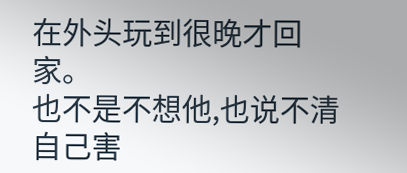在外头玩到很晚才回家。
也不是不想他,也说不清自己害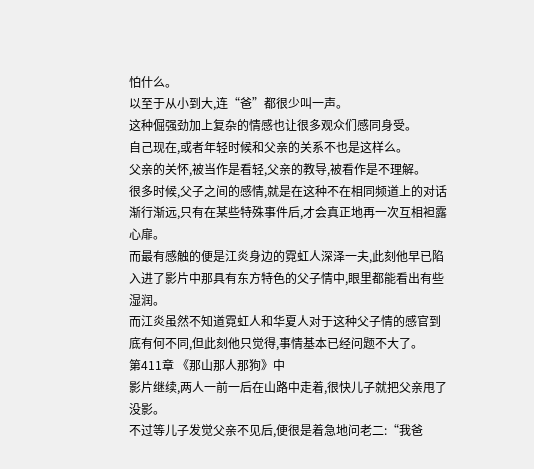怕什么。
以至于从小到大,连“爸”都很少叫一声。
这种倔强劲加上复杂的情感也让很多观众们感同身受。
自己现在,或者年轻时候和父亲的关系不也是这样么。
父亲的关怀,被当作是看轻,父亲的教导,被看作是不理解。
很多时候,父子之间的感情,就是在这种不在相同频道上的对话渐行渐远,只有在某些特殊事件后,才会真正地再一次互相袒露心扉。
而最有感触的便是江炎身边的霓虹人深泽一夫,此刻他早已陷入进了影片中那具有东方特色的父子情中,眼里都能看出有些湿润。
而江炎虽然不知道霓虹人和华夏人对于这种父子情的感官到底有何不同,但此刻他只觉得,事情基本已经问题不大了。
第411章 《那山那人那狗》中
影片继续,两人一前一后在山路中走着,很快儿子就把父亲甩了没影。
不过等儿子发觉父亲不见后,便很是着急地问老二:“我爸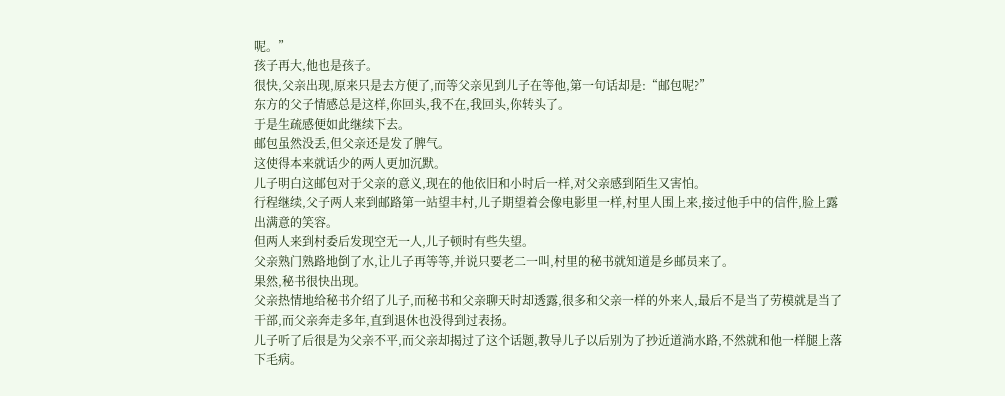呢。”
孩子再大,他也是孩子。
很快,父亲出现,原来只是去方便了,而等父亲见到儿子在等他,第一句话却是:“邮包呢?”
东方的父子情感总是这样,你回头,我不在,我回头,你转头了。
于是生疏感便如此继续下去。
邮包虽然没丢,但父亲还是发了脾气。
这使得本来就话少的两人更加沉默。
儿子明白这邮包对于父亲的意义,现在的他依旧和小时后一样,对父亲感到陌生又害怕。
行程继续,父子两人来到邮路第一站望丰村,儿子期望着会像电影里一样,村里人围上来,接过他手中的信件,脸上露出满意的笑容。
但两人来到村委后发现空无一人,儿子顿时有些失望。
父亲熟门熟路地倒了水,让儿子再等等,并说只要老二一叫,村里的秘书就知道是乡邮员来了。
果然,秘书很快出现。
父亲热情地给秘书介绍了儿子,而秘书和父亲聊天时却透露,很多和父亲一样的外来人,最后不是当了劳模就是当了干部,而父亲奔走多年,直到退休也没得到过表扬。
儿子听了后很是为父亲不平,而父亲却揭过了这个话题,教导儿子以后别为了抄近道淌水路,不然就和他一样腿上落下毛病。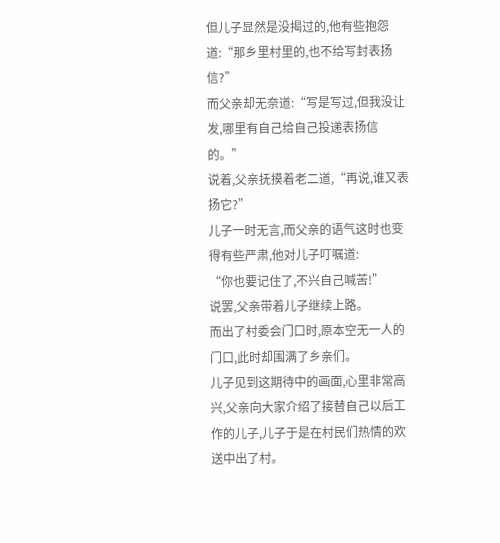但儿子显然是没揭过的,他有些抱怨道:“那乡里村里的,也不给写封表扬信?”
而父亲却无奈道:“写是写过,但我没让发,哪里有自己给自己投递表扬信的。”
说着,父亲抚摸着老二道,“再说,谁又表扬它?”
儿子一时无言,而父亲的语气这时也变得有些严肃,他对儿子叮嘱道:
“你也要记住了,不兴自己喊苦!”
说罢,父亲带着儿子继续上路。
而出了村委会门口时,原本空无一人的门口,此时却围满了乡亲们。
儿子见到这期待中的画面,心里非常高兴,父亲向大家介绍了接替自己以后工作的儿子,儿子于是在村民们热情的欢送中出了村。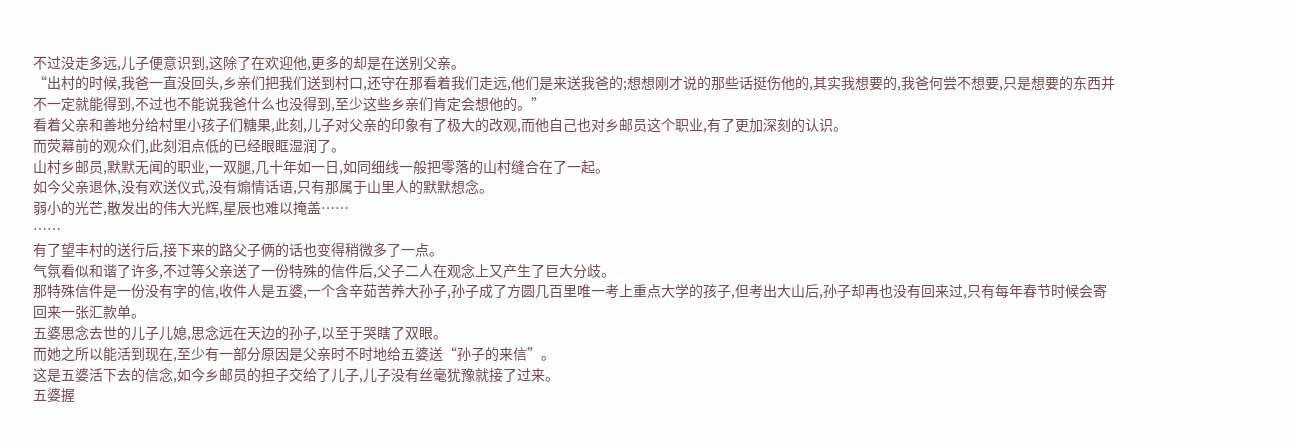不过没走多远,儿子便意识到,这除了在欢迎他,更多的却是在送别父亲。
“出村的时候,我爸一直没回头,乡亲们把我们送到村口,还守在那看着我们走远,他们是来送我爸的;想想刚才说的那些话挺伤他的,其实我想要的,我爸何尝不想要,只是想要的东西并不一定就能得到,不过也不能说我爸什么也没得到,至少这些乡亲们肯定会想他的。”
看着父亲和善地分给村里小孩子们糖果,此刻,儿子对父亲的印象有了极大的改观,而他自己也对乡邮员这个职业,有了更加深刻的认识。
而荧幕前的观众们,此刻泪点低的已经眼眶湿润了。
山村乡邮员,默默无闻的职业,一双腿,几十年如一日,如同细线一般把零落的山村缝合在了一起。
如今父亲退休,没有欢送仪式,没有煽情话语,只有那属于山里人的默默想念。
弱小的光芒,散发出的伟大光辉,星辰也难以掩盖……
……
有了望丰村的送行后,接下来的路父子俩的话也变得稍微多了一点。
气氛看似和谐了许多,不过等父亲送了一份特殊的信件后,父子二人在观念上又产生了巨大分歧。
那特殊信件是一份没有字的信,收件人是五婆,一个含辛茹苦养大孙子,孙子成了方圆几百里唯一考上重点大学的孩子,但考出大山后,孙子却再也没有回来过,只有每年春节时候会寄回来一张汇款单。
五婆思念去世的儿子儿媳,思念远在天边的孙子,以至于哭瞎了双眼。
而她之所以能活到现在,至少有一部分原因是父亲时不时地给五婆送“孙子的来信”。
这是五婆活下去的信念,如今乡邮员的担子交给了儿子,儿子没有丝毫犹豫就接了过来。
五婆握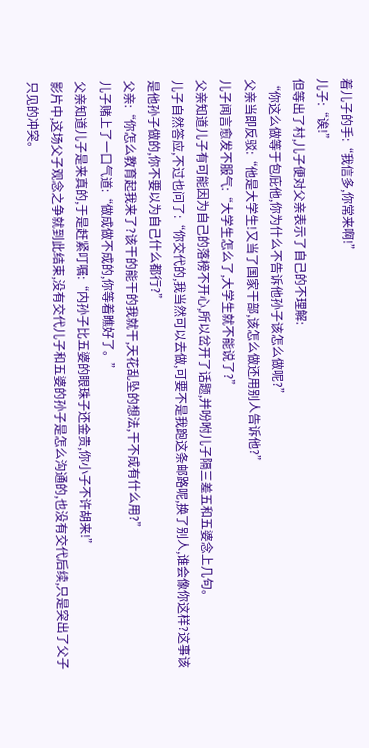着儿子的手:“我信多,你常来啊!”
儿子:“诶!”
但等出了村,儿子便对父亲表示了自己的不理解:
“你这么做等于包庇他,你为什么不告诉他孙子该怎么做呢?”
父亲当即反驳:“他是大学生!又当了国家干部,该怎么做还用别人告诉他?”
儿子闻言愈发不服气:“大学生怎么了,大学生就不能说了?”
父亲知道儿子有可能因为自己的落榜不开心,所以岔开了话题,并吩咐儿子隔三差五和五婆念上几句。
儿子自然答应,不过也问了:“你交代的,我当然可以去做,可要不是我跑这条邮路呢,换了别人,谁会像你这样?这事该是他孙子做的,你不要以为自己什么都行?”
父亲:“你怎么教育起我来了?该干的能干的我就干,天花乱坠的想法,干不成有什么用?”
儿子赌上了一口气道:“做成做不成的,你等着瞧好了。”
父亲知道儿子是来真的,于是赶紧叮嘱:“内孙子比五婆的眼珠子还金贵,你小子不许胡来!”
影片中,这场父子观念之争就到此结束,没有交代儿子和五婆的孙子是怎么沟通的,也没有交代后续,只是突出了父子只见的冲突。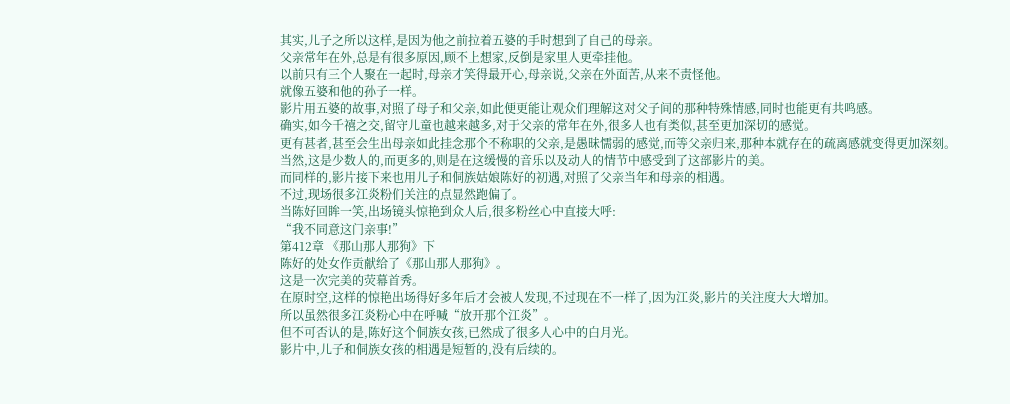其实,儿子之所以这样,是因为他之前拉着五婆的手时想到了自己的母亲。
父亲常年在外,总是有很多原因,顾不上想家,反倒是家里人更牵挂他。
以前只有三个人聚在一起时,母亲才笑得最开心,母亲说,父亲在外面苦,从来不责怪他。
就像五婆和他的孙子一样。
影片用五婆的故事,对照了母子和父亲,如此便更能让观众们理解这对父子间的那种特殊情感,同时也能更有共鸣感。
确实,如今千禧之交,留守儿童也越来越多,对于父亲的常年在外,很多人也有类似,甚至更加深切的感觉。
更有甚者,甚至会生出母亲如此挂念那个不称职的父亲,是愚昧懦弱的感觉,而等父亲归来,那种本就存在的疏离感就变得更加深刻。
当然,这是少数人的,而更多的,则是在这缓慢的音乐以及动人的情节中感受到了这部影片的美。
而同样的,影片接下来也用儿子和侗族姑娘陈好的初遇,对照了父亲当年和母亲的相遇。
不过,现场很多江炎粉们关注的点显然跑偏了。
当陈好回眸一笑,出场镜头惊艳到众人后,很多粉丝心中直接大呼:
“我不同意这门亲事!”
第412章 《那山那人那狗》下
陈好的处女作贡献给了《那山那人那狗》。
这是一次完美的荧幕首秀。
在原时空,这样的惊艳出场得好多年后才会被人发现,不过现在不一样了,因为江炎,影片的关注度大大增加。
所以虽然很多江炎粉心中在呼喊“放开那个江炎”。
但不可否认的是,陈好这个侗族女孩,已然成了很多人心中的白月光。
影片中,儿子和侗族女孩的相遇是短暂的,没有后续的。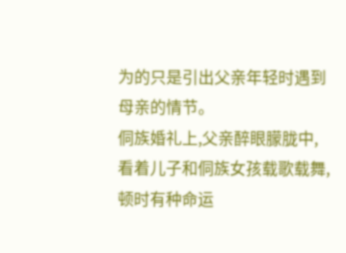为的只是引出父亲年轻时遇到母亲的情节。
侗族婚礼上,父亲醉眼朦胧中,看着儿子和侗族女孩载歌载舞,顿时有种命运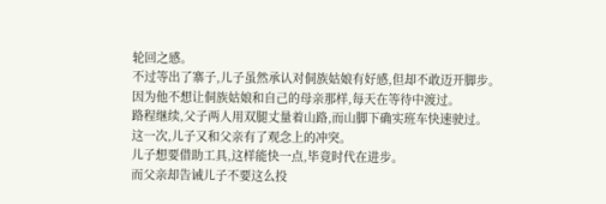轮回之感。
不过等出了寨子,儿子虽然承认对侗族姑娘有好感,但却不敢迈开脚步。
因为他不想让侗族姑娘和自己的母亲那样,每天在等待中渡过。
路程继续,父子两人用双腿丈量着山路,而山脚下确实班车快速驶过。
这一次,儿子又和父亲有了观念上的冲突。
儿子想要借助工具,这样能快一点,毕竟时代在进步。
而父亲却告诫儿子不要这么投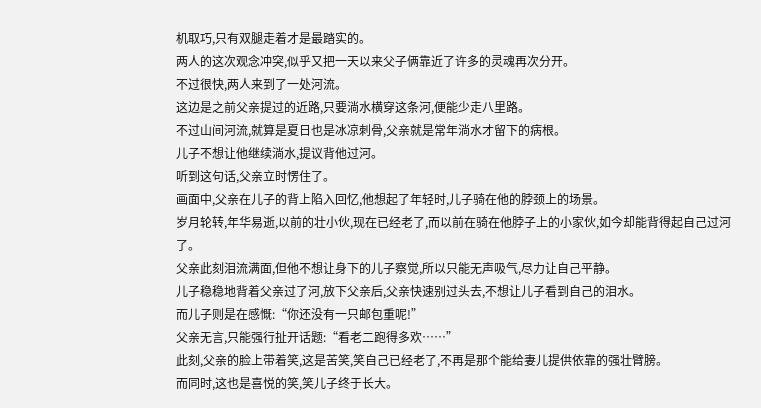机取巧,只有双腿走着才是最踏实的。
两人的这次观念冲突,似乎又把一天以来父子俩靠近了许多的灵魂再次分开。
不过很快,两人来到了一处河流。
这边是之前父亲提过的近路,只要淌水横穿这条河,便能少走八里路。
不过山间河流,就算是夏日也是冰凉刺骨,父亲就是常年淌水才留下的病根。
儿子不想让他继续淌水,提议背他过河。
听到这句话,父亲立时愣住了。
画面中,父亲在儿子的背上陷入回忆,他想起了年轻时,儿子骑在他的脖颈上的场景。
岁月轮转,年华易逝,以前的壮小伙,现在已经老了,而以前在骑在他脖子上的小家伙,如今却能背得起自己过河了。
父亲此刻泪流满面,但他不想让身下的儿子察觉,所以只能无声吸气,尽力让自己平静。
儿子稳稳地背着父亲过了河,放下父亲后,父亲快速别过头去,不想让儿子看到自己的泪水。
而儿子则是在感慨:“你还没有一只邮包重呢!”
父亲无言,只能强行扯开话题:“看老二跑得多欢……”
此刻,父亲的脸上带着笑,这是苦笑,笑自己已经老了,不再是那个能给妻儿提供依靠的强壮臂膀。
而同时,这也是喜悦的笑,笑儿子终于长大。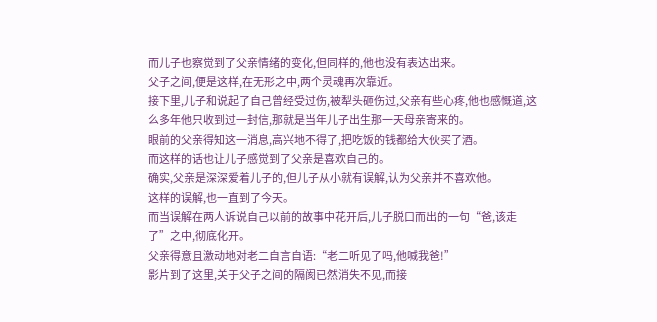而儿子也察觉到了父亲情绪的变化,但同样的,他也没有表达出来。
父子之间,便是这样,在无形之中,两个灵魂再次靠近。
接下里,儿子和说起了自己曾经受过伤,被犁头砸伤过,父亲有些心疼,他也感慨道,这么多年他只收到过一封信,那就是当年儿子出生那一天母亲寄来的。
眼前的父亲得知这一消息,高兴地不得了,把吃饭的钱都给大伙买了酒。
而这样的话也让儿子感觉到了父亲是喜欢自己的。
确实,父亲是深深爱着儿子的,但儿子从小就有误解,认为父亲并不喜欢他。
这样的误解,也一直到了今天。
而当误解在两人诉说自己以前的故事中花开后,儿子脱口而出的一句“爸,该走了”之中,彻底化开。
父亲得意且激动地对老二自言自语:“老二听见了吗,他喊我爸!”
影片到了这里,关于父子之间的隔阂已然消失不见,而接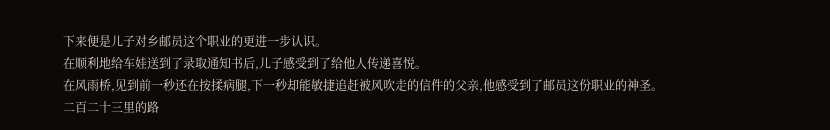下来便是儿子对乡邮员这个职业的更进一步认识。
在顺利地给车娃送到了录取通知书后,儿子感受到了给他人传递喜悦。
在风雨桥,见到前一秒还在按揉病腿,下一秒却能敏捷追赶被风吹走的信件的父亲,他感受到了邮员这份职业的神圣。
二百二十三里的路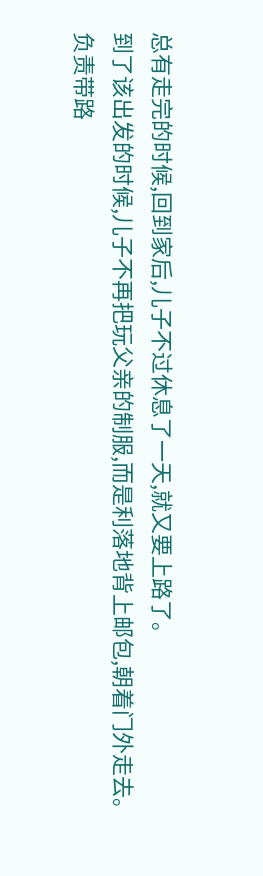总有走完的时候,回到家后,儿子不过休息了一天,就又要上路了。
到了该出发的时候,儿子不再把玩父亲的制服,而是利落地背上邮包,朝着门外走去。
负责带路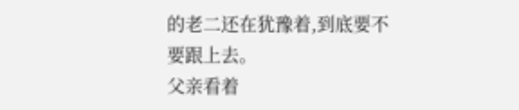的老二还在犹豫着,到底要不要跟上去。
父亲看着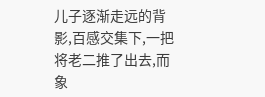儿子逐渐走远的背影,百感交集下,一把将老二推了出去,而象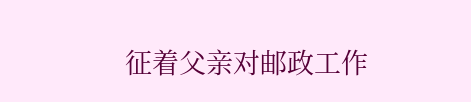征着父亲对邮政工作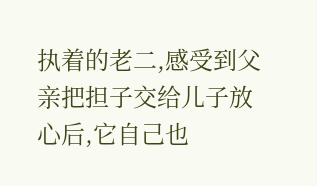执着的老二,感受到父亲把担子交给儿子放心后,它自己也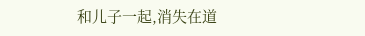和儿子一起,消失在道